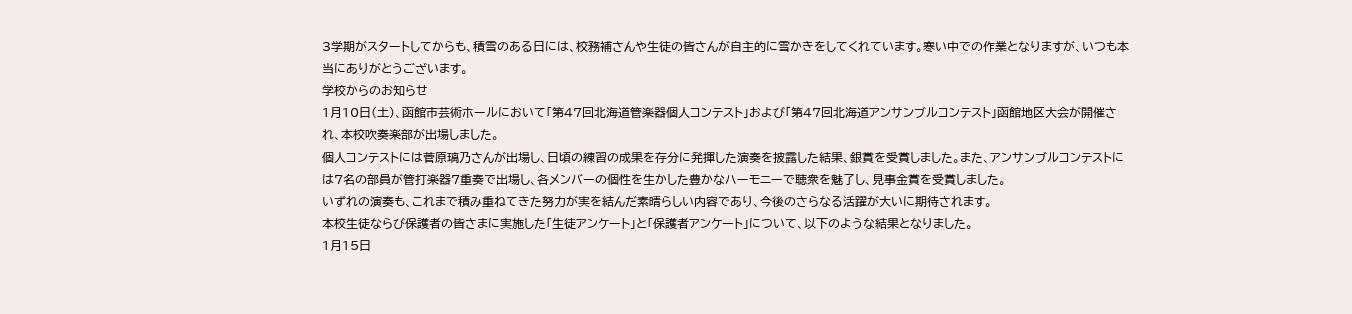3学期がスタートしてからも、積雪のある日には、校務補さんや生徒の皆さんが自主的に雪かきをしてくれています。寒い中での作業となりますが、いつも本当にありがとうございます。
学校からのお知らせ
1月10日(土)、函館市芸術ホールにおいて「第47回北海道管楽器個人コンテスト」および「第47回北海道アンサンブルコンテスト」函館地区大会が開催され、本校吹奏楽部が出場しました。
個人コンテストには菅原璃乃さんが出場し、日頃の練習の成果を存分に発揮した演奏を披露した結果、銀賞を受賞しました。また、アンサンブルコンテストには7名の部員が管打楽器7重奏で出場し、各メンバーの個性を生かした豊かなハーモニーで聴衆を魅了し、見事金賞を受賞しました。
いずれの演奏も、これまで積み重ねてきた努力が実を結んだ素晴らしい内容であり、今後のさらなる活躍が大いに期待されます。
本校生徒ならび保護者の皆さまに実施した「生徒アンケート」と「保護者アンケート」について、以下のような結果となりました。
1月15日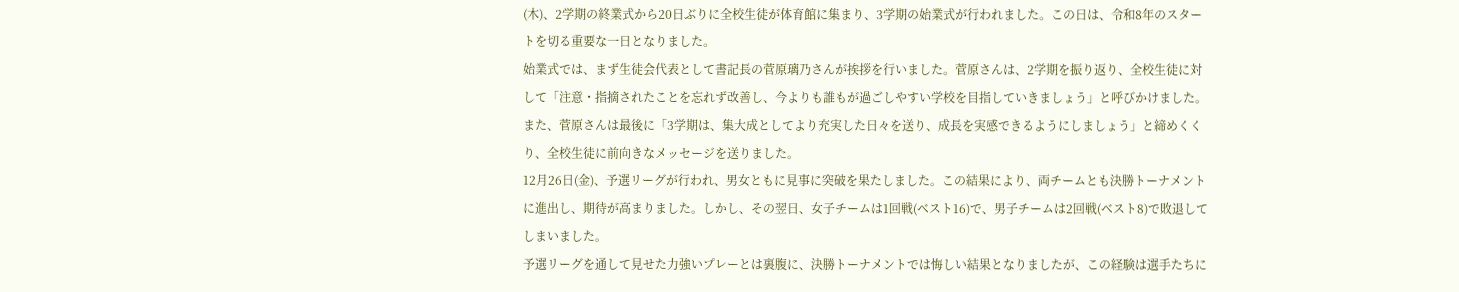(木)、2学期の終業式から20日ぶりに全校生徒が体育館に集まり、3学期の始業式が行われました。この日は、令和8年のスタートを切る重要な一日となりました。
始業式では、まず生徒会代表として書記長の菅原璃乃さんが挨拶を行いました。菅原さんは、2学期を振り返り、全校生徒に対して「注意・指摘されたことを忘れず改善し、今よりも誰もが過ごしやすい学校を目指していきましょう」と呼びかけました。
また、菅原さんは最後に「3学期は、集大成としてより充実した日々を送り、成長を実感できるようにしましょう」と締めくくり、全校生徒に前向きなメッセージを送りました。
12月26日(金)、予選リーグが行われ、男女ともに見事に突破を果たしました。この結果により、両チームとも決勝トーナメントに進出し、期待が高まりました。しかし、その翌日、女子チームは1回戦(ベスト16)で、男子チームは2回戦(ベスト8)で敗退してしまいました。
予選リーグを通して見せた力強いプレーとは裏腹に、決勝トーナメントでは悔しい結果となりましたが、この経験は選手たちに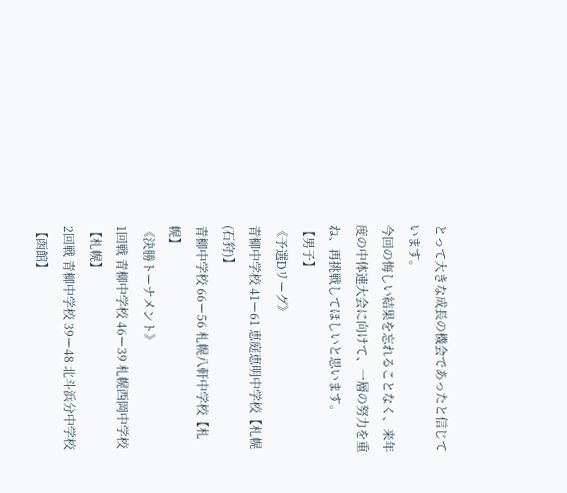とって大きな成長の機会であったと信じています。
今回の悔しい結果を忘れることなく、来年度の中体連大会に向けて、一層の努力を重ね、再挑戦してほしいと思います。
【男子】
《予選Dリーグ》
青柳中学校 41ー61 恵庭恵明中学校【札幌(石狩)】
青柳中学校 66ー56 札幌八軒中学校【札幌】
《決勝トーナメント》
1回戦 青柳中学校 46ー39 札幌西岡中学校【札幌】
2回戦 青柳中学校 39ー48 北斗浜分中学校【函館】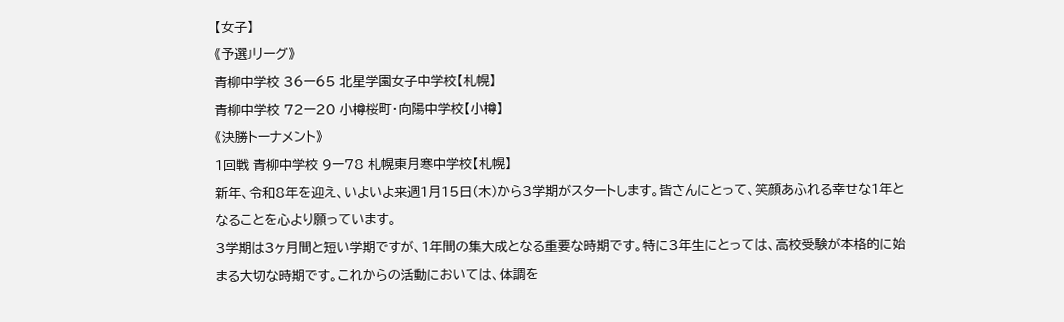【女子】
《予選Jリーグ》
青柳中学校 36ー65 北星学園女子中学校【札幌】
青柳中学校 72ー20 小樽桜町・向陽中学校【小樽】
《決勝トーナメント》
1回戦 青柳中学校 9ー78 札幌東月寒中学校【札幌】
新年、令和8年を迎え、いよいよ来週1月15日(木)から3学期がスタートします。皆さんにとって、笑顔あふれる幸せな1年となることを心より願っています。
3学期は3ヶ月間と短い学期ですが、1年間の集大成となる重要な時期です。特に3年生にとっては、高校受験が本格的に始まる大切な時期です。これからの活動においては、体調を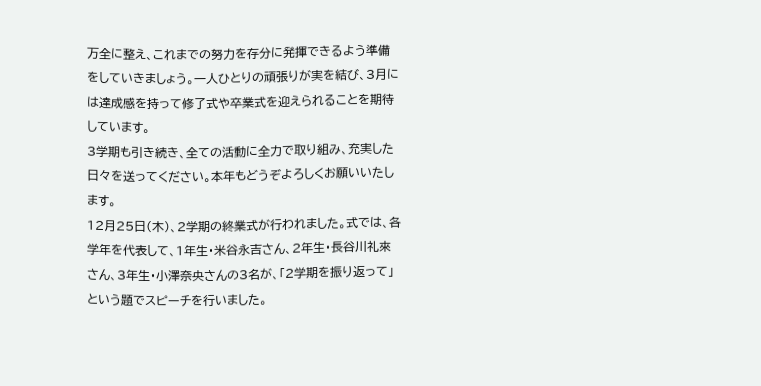万全に整え、これまでの努力を存分に発揮できるよう準備をしていきましょう。一人ひとりの頑張りが実を結び、3月には達成感を持って修了式や卒業式を迎えられることを期待しています。
3学期も引き続き、全ての活動に全力で取り組み、充実した日々を送ってください。本年もどうぞよろしくお願いいたします。
12月25日(木)、2学期の終業式が行われました。式では、各学年を代表して、1年生・米谷永吉さん、2年生・長谷川礼來さん、3年生・小澤奈央さんの3名が、「2学期を振り返って」という題でスピーチを行いました。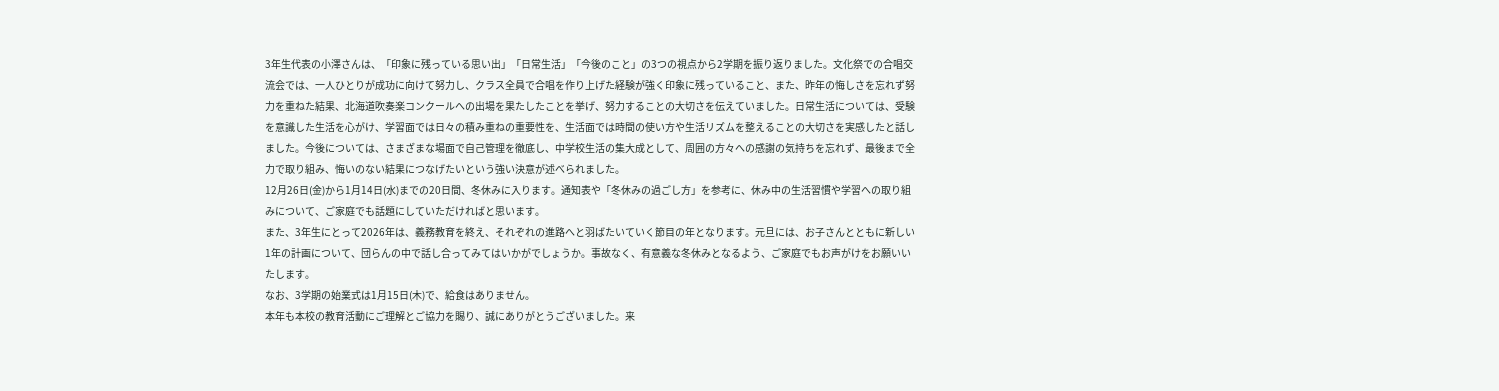3年生代表の小澤さんは、「印象に残っている思い出」「日常生活」「今後のこと」の3つの視点から2学期を振り返りました。文化祭での合唱交流会では、一人ひとりが成功に向けて努力し、クラス全員で合唱を作り上げた経験が強く印象に残っていること、また、昨年の悔しさを忘れず努力を重ねた結果、北海道吹奏楽コンクールへの出場を果たしたことを挙げ、努力することの大切さを伝えていました。日常生活については、受験を意識した生活を心がけ、学習面では日々の積み重ねの重要性を、生活面では時間の使い方や生活リズムを整えることの大切さを実感したと話しました。今後については、さまざまな場面で自己管理を徹底し、中学校生活の集大成として、周囲の方々への感謝の気持ちを忘れず、最後まで全力で取り組み、悔いのない結果につなげたいという強い決意が述べられました。
12月26日(金)から1月14日(水)までの20日間、冬休みに入ります。通知表や「冬休みの過ごし方」を参考に、休み中の生活習慣や学習への取り組みについて、ご家庭でも話題にしていただければと思います。
また、3年生にとって2026年は、義務教育を終え、それぞれの進路へと羽ばたいていく節目の年となります。元旦には、お子さんとともに新しい1年の計画について、団らんの中で話し合ってみてはいかがでしょうか。事故なく、有意義な冬休みとなるよう、ご家庭でもお声がけをお願いいたします。
なお、3学期の始業式は1月15日(木)で、給食はありません。
本年も本校の教育活動にご理解とご協力を賜り、誠にありがとうございました。来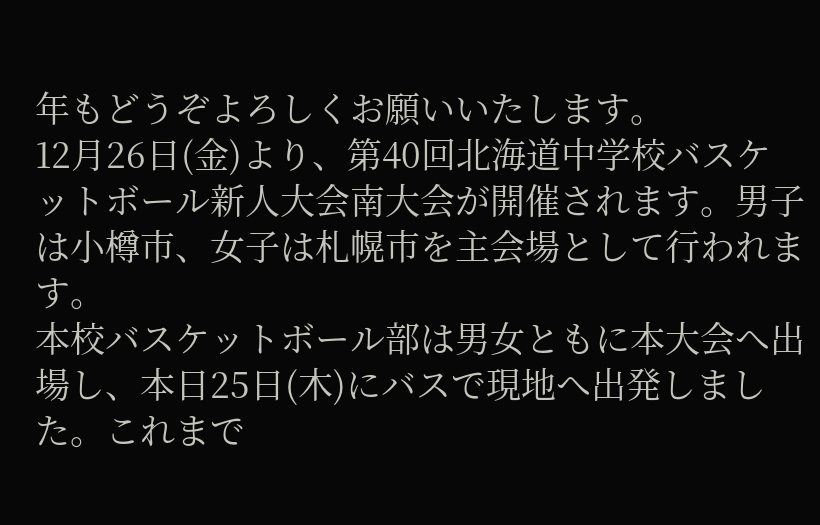年もどうぞよろしくお願いいたします。
12月26日(金)より、第40回北海道中学校バスケットボール新人大会南大会が開催されます。男子は小樽市、女子は札幌市を主会場として行われます。
本校バスケットボール部は男女ともに本大会へ出場し、本日25日(木)にバスで現地へ出発しました。これまで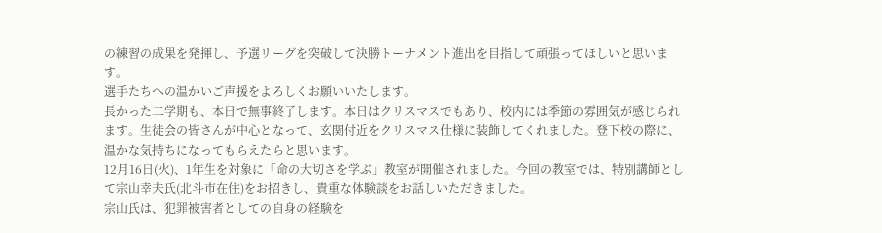の練習の成果を発揮し、予選リーグを突破して決勝トーナメント進出を目指して頑張ってほしいと思います。
選手たちへの温かいご声援をよろしくお願いいたします。
長かった二学期も、本日で無事終了します。本日はクリスマスでもあり、校内には季節の雰囲気が感じられます。生徒会の皆さんが中心となって、玄関付近をクリスマス仕様に装飾してくれました。登下校の際に、温かな気持ちになってもらえたらと思います。
12月16日(火)、1年生を対象に「命の大切さを学ぶ」教室が開催されました。今回の教室では、特別講師として宗山幸夫氏(北斗市在住)をお招きし、貴重な体験談をお話しいただきました。
宗山氏は、犯罪被害者としての自身の経験を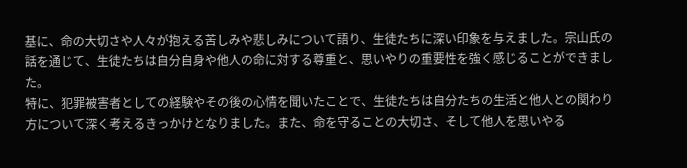基に、命の大切さや人々が抱える苦しみや悲しみについて語り、生徒たちに深い印象を与えました。宗山氏の話を通じて、生徒たちは自分自身や他人の命に対する尊重と、思いやりの重要性を強く感じることができました。
特に、犯罪被害者としての経験やその後の心情を聞いたことで、生徒たちは自分たちの生活と他人との関わり方について深く考えるきっかけとなりました。また、命を守ることの大切さ、そして他人を思いやる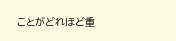ことがどれほど重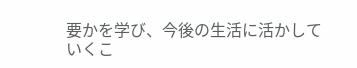要かを学び、今後の生活に活かしていくこ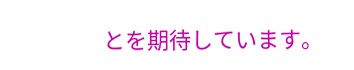とを期待しています。